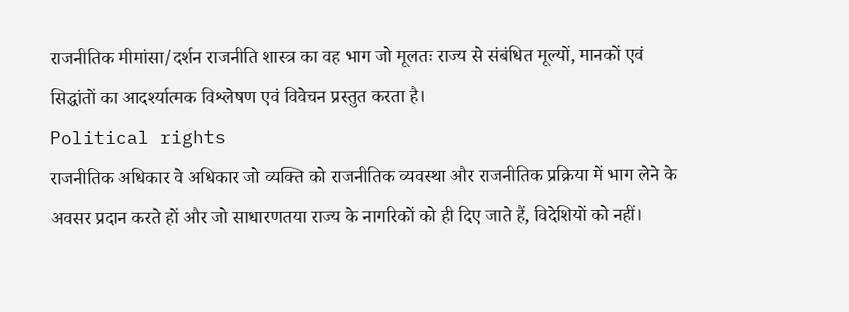राजनीतिक मीमांसा/दर्शन राजनीति शास्त्र का वह भाग जो मूलतः राज्य से संबंधित मूल्यों, मानकों एवं सिद्धांतों का आदर्श्यात्मक विश्लेषण एवं विवेचन प्रस्तुत करता है।
Political rights
राजनीतिक अधिकार वे अधिकार जो व्यक्ति को राजनीतिक व्यवस्था और राजनीतिक प्रक्रिया में भाग लेने के अवसर प्रदान करते हों और जो साधारणतया राज्य के नागरिकों को ही दिए जाते हैं, विदेशियों को नहीं।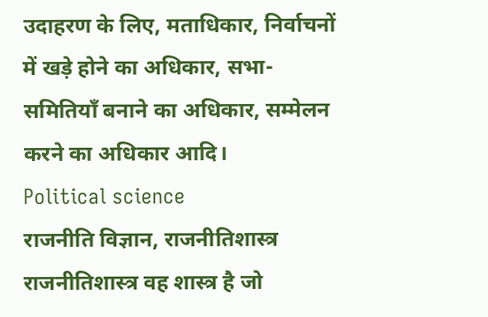उदाहरण के लिए, मताधिकार, निर्वाचनों में खड़े होने का अधिकार, सभा-समितियाँ बनाने का अधिकार, सम्मेलन करने का अधिकार आदि।
Political science
राजनीति विज्ञान, राजनीतिशास्त्र राजनीतिशास्त्र वह शास्त्र है जो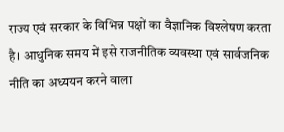राज्य एवं सरकार के विभिन्न पक्षों का वैज्ञानिक विश्लेषण करता है। आधुनिक समय में इसे राजनीतिक व्यवस्था एवं सार्वजनिक नीति का अध्ययन करने वाला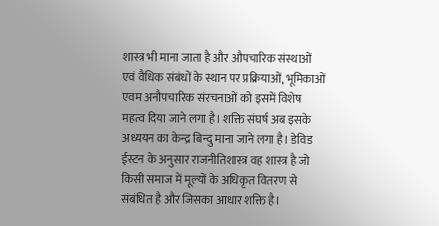शास्त्र भी माना जाता है और औपचारिक संस्थाओं एवं वैधिक संबंधों के स्थान पर प्रक्रियाओं, भूमिकाओं एवम अनौपचारिक संरचनाओं को इसमें विशेष महत्व दिया जाने लगा है। शक्ति संघर्ष अब इसके अध्ययन का केन्द्र बिन्दु माना जाने लगा है। डेविड ईस्टन के अनुसार राजनीतिशास्त्र वह शास्त्र है जो किसी समाज में मूल्यों के अधिकृत वितरण से संबंधित है और जिसका आधार शक्ति है।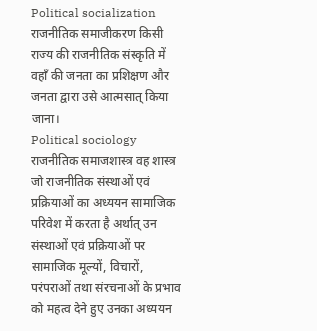Political socialization
राजनीतिक समाजीकरण किसी राज्य की राजनीतिक संस्कृति में वहाँ की जनता का प्रशिक्षण और जनता द्वारा उसे आत्मसात् किया जाना।
Political sociology
राजनीतिक समाजशास्त्र वह शास्त्र जो राजनीतिक संस्थाओं एवं प्रक्रियाओं का अध्ययन सामाजिक परिवेश में करता है अर्थात् उन संस्थाओं एवं प्रक्रियाओं पर सामाजिक मूल्यों, विचारों, परंपराओं तथा संरचनाओं के प्रभाव को महत्व देने हुए उनका अध्ययन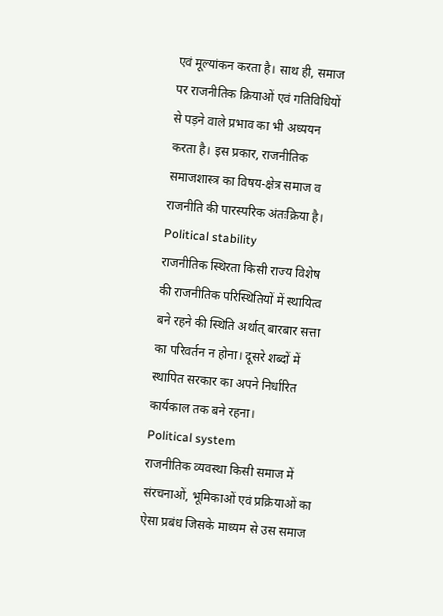एवं मूल्यांकन करता है। साथ ही, समाज पर राजनीतिक क्रियाओं एवं गतिविधियों से पड़ने वाले प्रभाव का भी अध्ययन करता है। इस प्रकार, राजनीतिक समाजशास्त्र का विषय-क्षेत्र समाज व राजनीति की पारस्परिक अंतःक्रिया है।
Political stability
राजनीतिक स्थिरता किसी राज्य विशेष की राजनीतिक परिस्थितियों में स्थायित्व बने रहने की स्थिति अर्थात् बारबार सत्ता का परिवर्तन न होना। दूसरे शब्दों में स्थापित सरकार का अपने निर्धारित कार्यकाल तक बने रहना।
Political system
राजनीतिक व्यवस्था किसी समाज में संरचनाओं, भूमिकाओं एवं प्रक्रियाओं का ऐसा प्रबंध जिसके माध्यम से उस समाज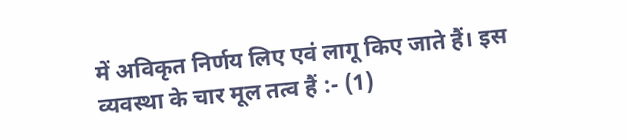में अविकृत निर्णय लिए एवं लागू किए जाते हैं। इस व्यवस्था के चार मूल तत्व हैं :- (1)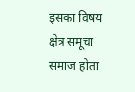इसका विषय क्षेत्र समूचा समाज होता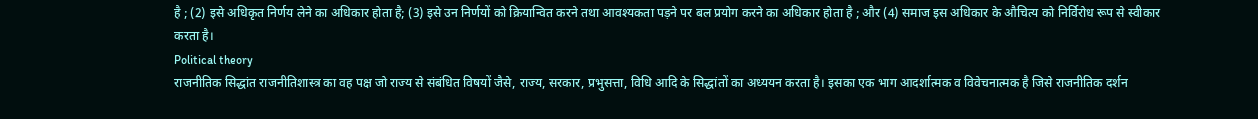है ; (2) इसे अधिकृत निर्णय लेने का अधिकार होता है; (3) इसे उन निर्णयों को क्रियान्वित करने तथा आवश्यकता पड़ने पर बल प्रयोग करने का अधिकार होता है ; और (4) समाज इस अधिकार के औचित्य को निर्विरोध रूप से स्वीकार करता है।
Political theory
राजनीतिक सिद्धांत राजनीतिशास्त्र का वह पक्ष जो राज्य से संबंधित विषयों जैसे, राज्य, सरकार, प्रभुसत्ता, विधि आदि के सिद्धांतों का अध्ययन करता है। इसका एक भाग आदर्शात्मक व विवेचनात्मक है जिसे राजनीतिक दर्शन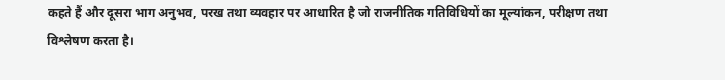कहते हैं और दूसरा भाग अनुभव, परख तथा व्यवहार पर आधारित है जो राजनीतिक गतिविधियों का मूल्यांकन, परीक्षण तथा विश्लेषण करता है।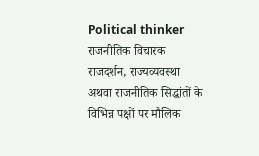Political thinker
राजनीतिक विचारक राजदर्शन, राज्यव्यवस्था अथवा राजनीतिक सिद्धांतों के विभिन्न पक्षों पर मौलिक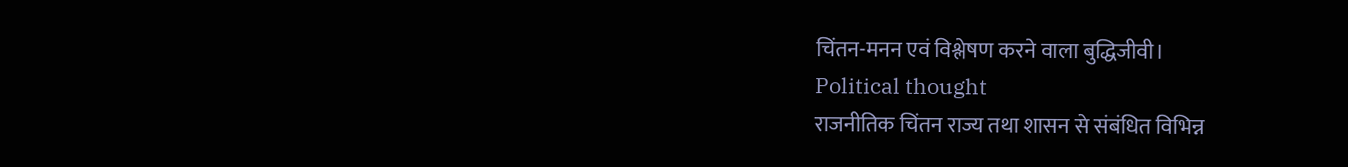चिंतन-मनन एवं विश्लेषण करने वाला बुद्धिजीवी।
Political thought
राजनीतिक चिंतन राज्य तथा शासन से संबंधित विभिन्न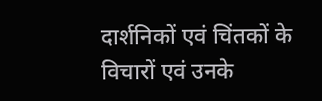दार्शनिकों एवं चिंतकों के विचारों एवं उनके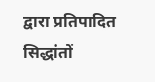द्वारा प्रतिपादित सिद्धांतों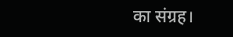का संग्रह।